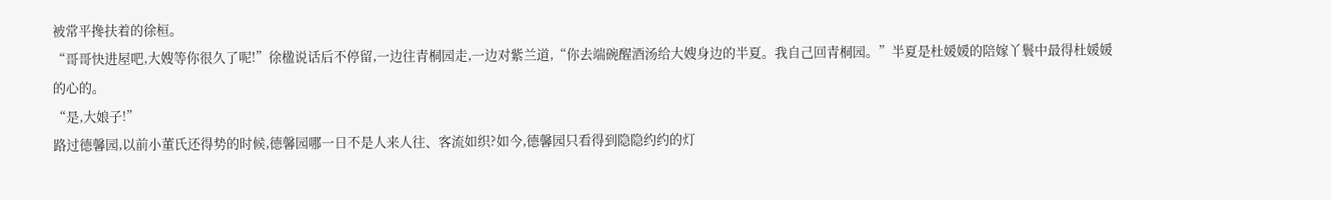被常平搀扶着的徐桓。
“哥哥快进屋吧,大嫂等你很久了呢!”徐楹说话后不停留,一边往青桐园走,一边对紫兰道,“你去端碗醒酒汤给大嫂身边的半夏。我自己回青桐园。”半夏是杜媛媛的陪嫁丫鬟中最得杜媛媛的心的。
“是,大娘子!”
路过德馨园,以前小董氏还得势的时候,德馨园哪一日不是人来人往、客流如织?如今,德馨园只看得到隐隐约约的灯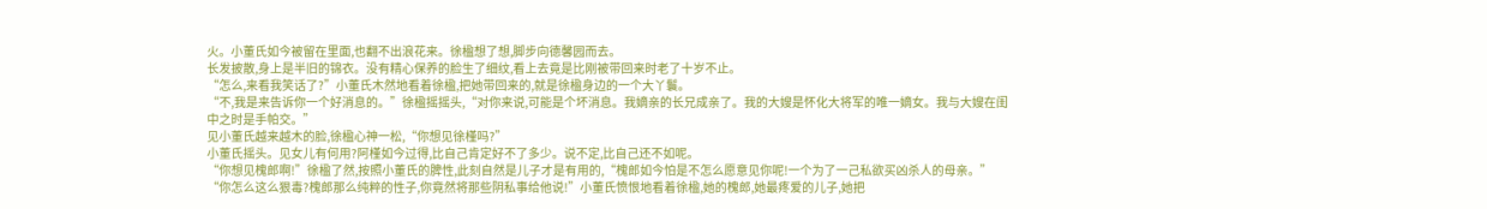火。小董氏如今被留在里面,也翻不出浪花来。徐楹想了想,脚步向德馨园而去。
长发披散,身上是半旧的锦衣。没有精心保养的脸生了细纹,看上去竟是比刚被带回来时老了十岁不止。
“怎么,来看我笑话了?”小董氏木然地看着徐楹,把她带回来的,就是徐楹身边的一个大丫鬟。
“不,我是来告诉你一个好消息的。”徐楹摇摇头,“对你来说,可能是个坏消息。我嫡亲的长兄成亲了。我的大嫂是怀化大将军的唯一嫡女。我与大嫂在闺中之时是手帕交。”
见小董氏越来越木的脸,徐楹心神一松,“你想见徐槿吗?”
小董氏摇头。见女儿有何用?阿槿如今过得,比自己肯定好不了多少。说不定,比自己还不如呢。
“你想见槐郎啊!”徐楹了然,按照小董氏的脾性,此刻自然是儿子才是有用的,“槐郎如今怕是不怎么愿意见你呢!一个为了一己私欲买凶杀人的母亲。”
“你怎么这么狠毒?槐郎那么纯粹的性子,你竟然将那些阴私事给他说!”小董氏愤恨地看着徐楹,她的槐郎,她最疼爱的儿子,她把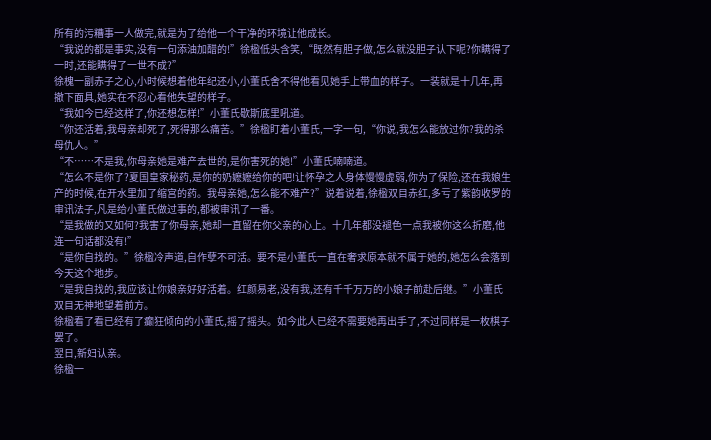所有的污糟事一人做完,就是为了给他一个干净的环境让他成长。
“我说的都是事实,没有一句添油加醋的!”徐楹低头含笑,“既然有胆子做,怎么就没胆子认下呢?你瞒得了一时,还能瞒得了一世不成?”
徐槐一副赤子之心,小时候想着他年纪还小,小董氏舍不得他看见她手上带血的样子。一装就是十几年,再撤下面具,她实在不忍心看他失望的样子。
“我如今已经这样了,你还想怎样!”小董氏歇斯底里吼道。
“你还活着,我母亲却死了,死得那么痛苦。”徐楹盯着小董氏,一字一句,“你说,我怎么能放过你?我的杀母仇人。”
“不……不是我,你母亲她是难产去世的,是你害死的她!”小董氏喃喃道。
“怎么不是你了?夏国皇家秘药,是你的奶嬷嬷给你的吧!让怀孕之人身体慢慢虚弱,你为了保险,还在我娘生产的时候,在开水里加了缩宫的药。我母亲她,怎么能不难产?”说着说着,徐楹双目赤红,多亏了紫韵收罗的审讯法子,凡是给小董氏做过事的,都被审讯了一番。
“是我做的又如何?我害了你母亲,她却一直留在你父亲的心上。十几年都没褪色一点我被你这么折磨,他连一句话都没有!”
“是你自找的。”徐楹冷声道,自作孽不可活。要不是小董氏一直在奢求原本就不属于她的,她怎么会落到今天这个地步。
“是我自找的,我应该让你娘亲好好活着。红颜易老,没有我,还有千千万万的小娘子前赴后继。”小董氏双目无神地望着前方。
徐楹看了看已经有了癫狂倾向的小董氏,摇了摇头。如今此人已经不需要她再出手了,不过同样是一枚棋子罢了。
翌日,新妇认亲。
徐楹一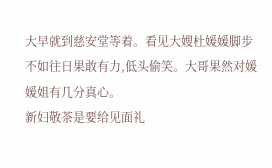大早就到慈安堂等着。看见大嫂杜媛媛脚步不如往日果敢有力,低头偷笑。大哥果然对媛媛姐有几分真心。
新妇敬茶是要给见面礼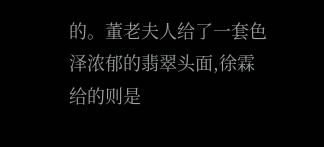的。董老夫人给了一套色泽浓郁的翡翠头面,徐霖给的则是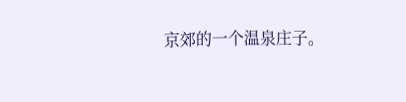京郊的一个温泉庄子。